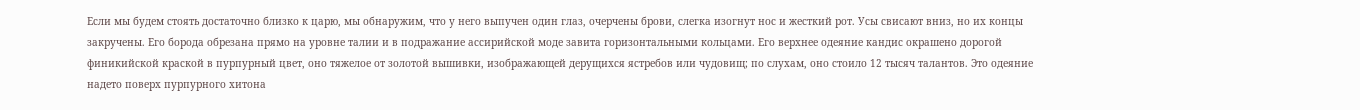Если мы будем стоять достаточно близко к царю, мы обнаружим, что у него выпучен один глаз, очерчены брови, слегка изогнут нос и жесткий рот. Усы свисают вниз, но их концы закручены. Его борода обрезана прямо на уровне талии и в подражание ассирийской моде завита горизонтальными кольцами. Его верхнее одеяние кандис окрашено дорогой финикийской краской в пурпурный цвет, оно тяжелое от золотой вышивки, изображающей дерущихся ястребов или чудовищ; по слухам, оно стоило 12 тысяч талантов. Это одеяние надето поверх пурпурного хитона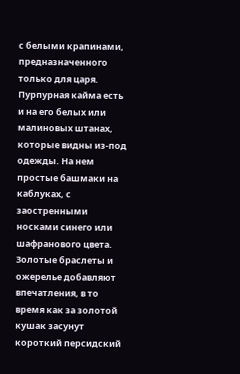с белыми крапинами, предназначенного только для царя. Пурпурная кайма есть и на его белых или малиновых штанах, которые видны из-под одежды. На нем простые башмаки на каблуках, с заостренными носками синего или шафранового цвета. Золотые браслеты и ожерелье добавляют впечатления, в то время как за золотой кушак засунут короткий персидский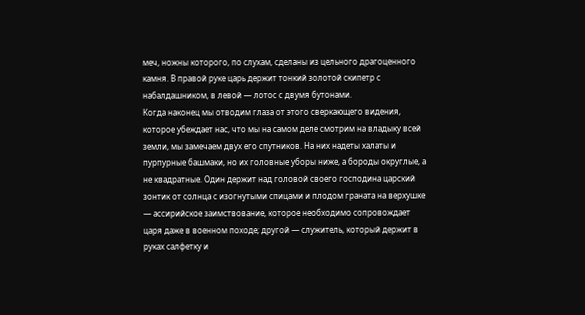меч, ножны которого, по слухам, сделаны из цельного драгоценного камня. В правой руке царь держит тонкий золотой скипетр с набалдашником, в левой — лотос с двумя бутонами.
Когда наконец мы отводим глаза от этого сверкающего видения, которое убеждает нас, что мы на самом деле смотрим на владыку всей земли, мы замечаем двух его спутников. На них надеты халаты и пурпурные башмаки, но их головные уборы ниже, а бороды округлые, а не квадратные. Один держит над головой своего господина царский зонтик от солнца с изогнутыми спицами и плодом граната на верхушке — ассирийское заимствование, которое необходимо сопровождает царя даже в военном походе; другой — служитель, который держит в руках салфетку и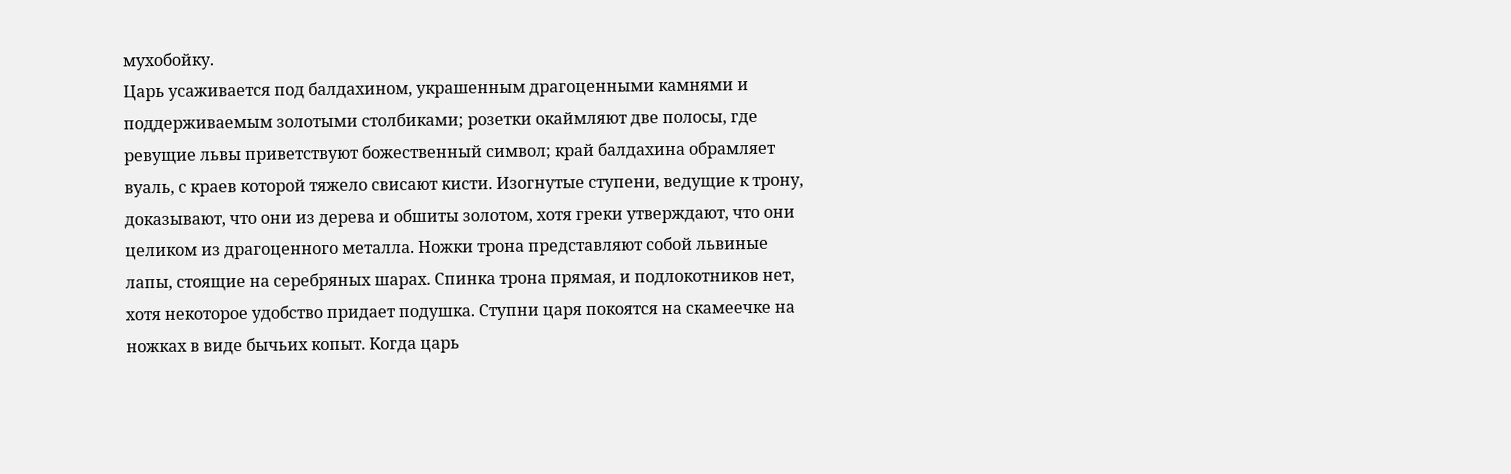мухобойку.
Царь усаживается под балдахином, украшенным драгоценными камнями и поддерживаемым золотыми столбиками; розетки окаймляют две полосы, где ревущие львы приветствуют божественный символ; край балдахина обрамляет вуаль, с краев которой тяжело свисают кисти. Изогнутые ступени, ведущие к трону, доказывают, что они из дерева и обшиты золотом, хотя греки утверждают, что они целиком из драгоценного металла. Ножки трона представляют собой львиные лапы, стоящие на серебряных шарах. Спинка трона прямая, и подлокотников нет, хотя некоторое удобство придает подушка. Ступни царя покоятся на скамеечке на ножках в виде бычьих копыт. Когда царь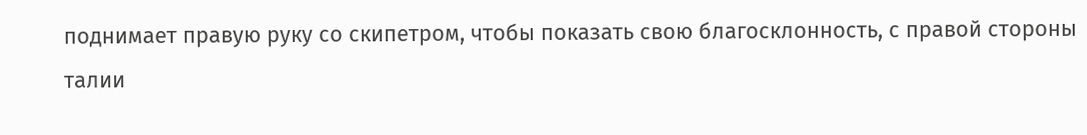поднимает правую руку со скипетром, чтобы показать свою благосклонность, с правой стороны талии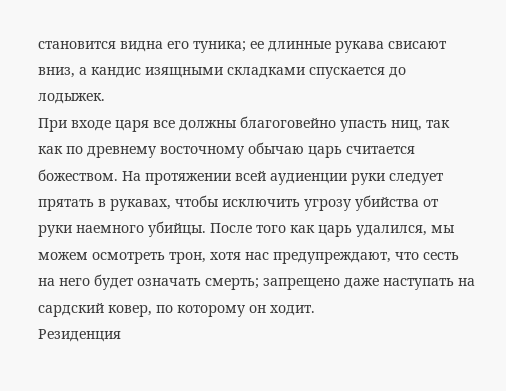становится видна его туника; ее длинные рукава свисают вниз, а кандис изящными складками спускается до лодыжек.
При входе царя все должны благоговейно упасть ниц, так как по древнему восточному обычаю царь считается божеством. На протяжении всей аудиенции руки следует прятать в рукавах, чтобы исключить угрозу убийства от руки наемного убийцы. После того как царь удалился, мы можем осмотреть трон, хотя нас предупреждают, что сесть на него будет означать смерть; запрещено даже наступать на сардский ковер, по которому он ходит.
Резиденция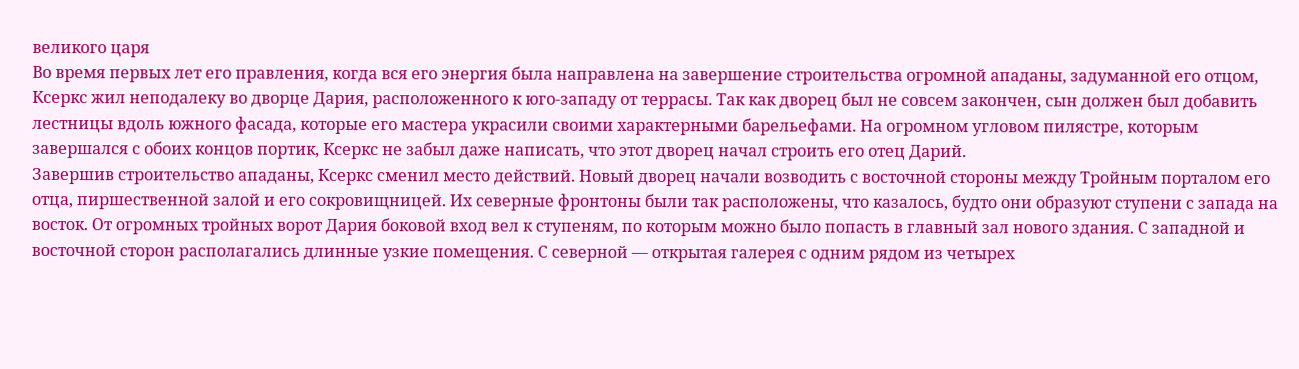великого царя
Во время первых лет его правления, когда вся его энергия была направлена на завершение строительства огромной ападаны, задуманной его отцом, Ксеркс жил неподалеку во дворце Дария, расположенного к юго-западу от террасы. Так как дворец был не совсем закончен, сын должен был добавить лестницы вдоль южного фасада, которые его мастера украсили своими характерными барельефами. На огромном угловом пилястре, которым завершался с обоих концов портик, Ксеркс не забыл даже написать, что этот дворец начал строить его отец Дарий.
Завершив строительство ападаны, Ксеркс сменил место действий. Новый дворец начали возводить с восточной стороны между Тройным порталом его отца, пиршественной залой и его сокровищницей. Их северные фронтоны были так расположены, что казалось, будто они образуют ступени с запада на восток. От огромных тройных ворот Дария боковой вход вел к ступеням, по которым можно было попасть в главный зал нового здания. С западной и восточной сторон располагались длинные узкие помещения. С северной — открытая галерея с одним рядом из четырех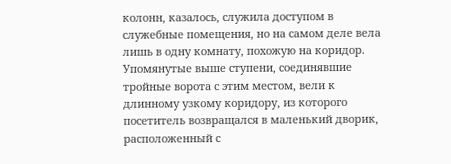колонн, казалось, служила доступом в служебные помещения, но на самом деле вела лишь в одну комнату, похожую на коридор. Упомянутые выше ступени, соединявшие тройные ворота с этим местом, вели к длинному узкому коридору, из которого посетитель возвращался в маленький дворик, расположенный с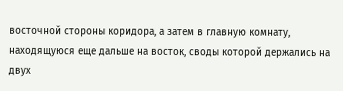восточной стороны коридора, а затем в главную комнату, находящуюся еще дальше на восток, своды которой держались на двух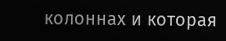колоннах и которая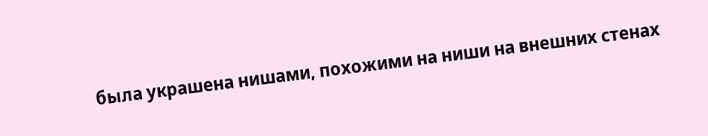была украшена нишами, похожими на ниши на внешних стенах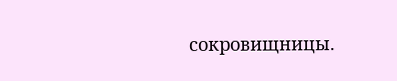сокровищницы.